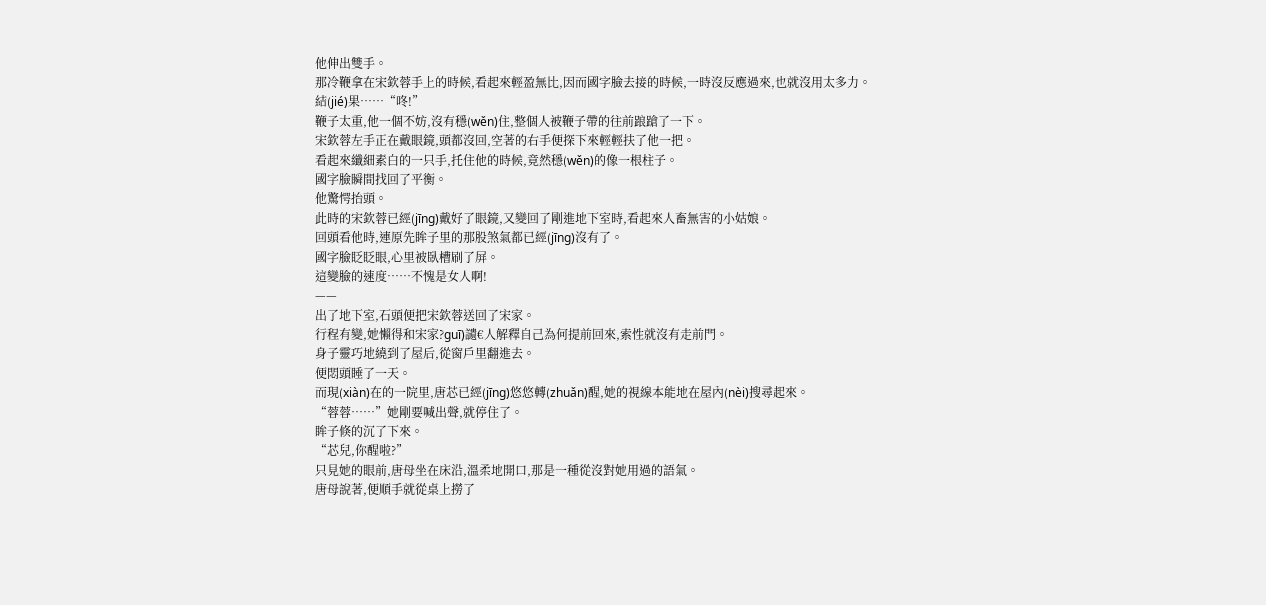他伸出雙手。
那冷鞭拿在宋欽蓉手上的時候,看起來輕盈無比,因而國字臉去接的時候,一時沒反應過來,也就沒用太多力。
結(jié)果……“咚!”
鞭子太重,他一個不妨,沒有穩(wěn)住,整個人被鞭子帶的往前踉蹌了一下。
宋欽蓉左手正在戴眼鏡,頭都沒回,空著的右手便探下來輕輕扶了他一把。
看起來纖細素白的一只手,托住他的時候,竟然穩(wěn)的像一根柱子。
國字臉瞬間找回了平衡。
他驚愕抬頭。
此時的宋欽蓉已經(jīng)戴好了眼鏡,又變回了剛進地下室時,看起來人畜無害的小姑娘。
回頭看他時,連原先眸子里的那股煞氣都已經(jīng)沒有了。
國字臉眨眨眼,心里被臥槽刷了屏。
這變臉的速度……不愧是女人啊!
——
出了地下室,石頭便把宋欽蓉送回了宋家。
行程有變,她懶得和宋家?guī)讉€人解釋自己為何提前回來,索性就沒有走前門。
身子靈巧地繞到了屋后,從窗戶里翻進去。
便悶頭睡了一天。
而現(xiàn)在的一院里,唐芯已經(jīng)悠悠轉(zhuǎn)醒,她的視線本能地在屋內(nèi)搜尋起來。
“蓉蓉……”她剛要喊出聲,就停住了。
眸子倏的沉了下來。
“芯兒,你醒啦?”
只見她的眼前,唐母坐在床沿,溫柔地開口,那是一種從沒對她用過的語氣。
唐母說著,便順手就從桌上撈了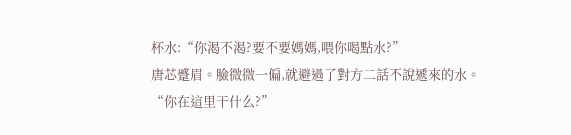杯水:“你渴不渴?要不要媽媽,喂你喝點水?”
唐芯蹙眉。臉微微一偏,就避過了對方二話不說遞來的水。
“你在這里干什么?”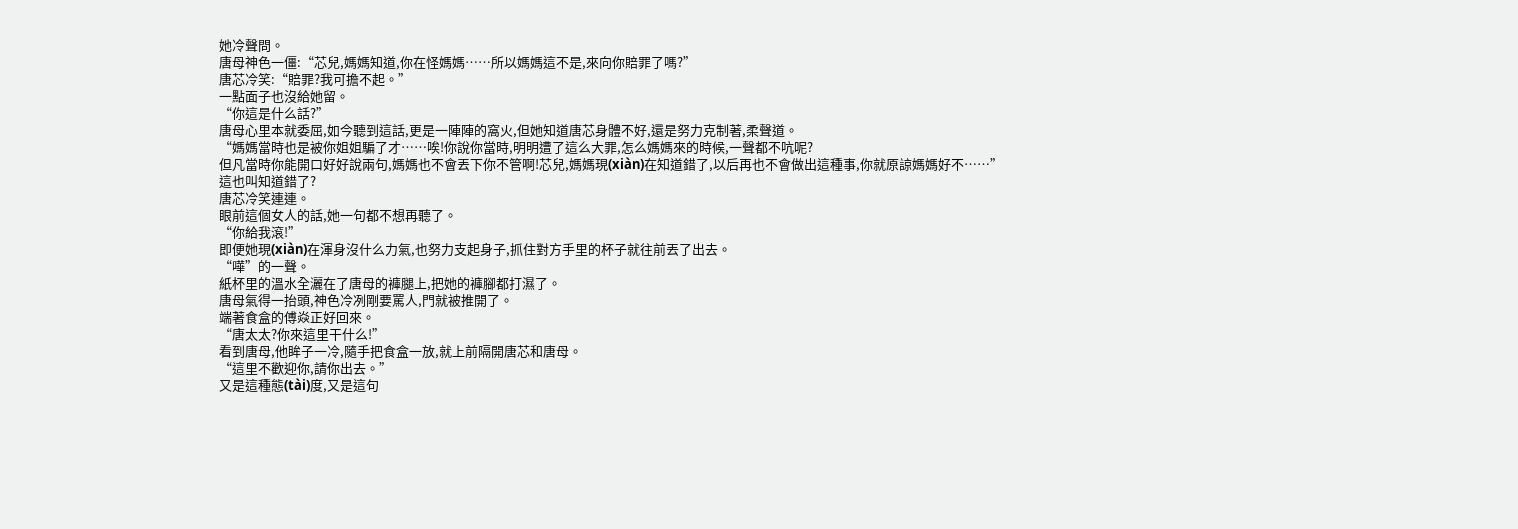她冷聲問。
唐母神色一僵:“芯兒,媽媽知道,你在怪媽媽……所以媽媽這不是,來向你賠罪了嗎?”
唐芯冷笑:“賠罪?我可擔不起。”
一點面子也沒給她留。
“你這是什么話?”
唐母心里本就委屈,如今聽到這話,更是一陣陣的窩火,但她知道唐芯身體不好,還是努力克制著,柔聲道。
“媽媽當時也是被你姐姐騙了才……唉!你說你當時,明明遭了這么大罪,怎么媽媽來的時候,一聲都不吭呢?
但凡當時你能開口好好說兩句,媽媽也不會丟下你不管啊!芯兒,媽媽現(xiàn)在知道錯了,以后再也不會做出這種事,你就原諒媽媽好不……”
這也叫知道錯了?
唐芯冷笑連連。
眼前這個女人的話,她一句都不想再聽了。
“你給我滾!”
即便她現(xiàn)在渾身沒什么力氣,也努力支起身子,抓住對方手里的杯子就往前丟了出去。
“嘩”的一聲。
紙杯里的溫水全灑在了唐母的褲腿上,把她的褲腳都打濕了。
唐母氣得一抬頭,神色冷冽剛要罵人,門就被推開了。
端著食盒的傅焱正好回來。
“唐太太?你來這里干什么!”
看到唐母,他眸子一冷,隨手把食盒一放,就上前隔開唐芯和唐母。
“這里不歡迎你,請你出去。”
又是這種態(tài)度,又是這句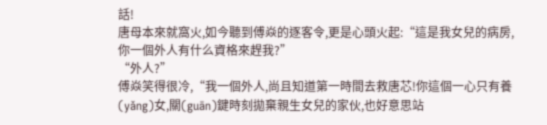話!
唐母本來就窩火,如今聽到傅焱的逐客令,更是心頭火起:“這是我女兒的病房,你一個外人有什么資格來趕我?”
“外人?”
傅焱笑得很冷,“我一個外人,尚且知道第一時間去救唐芯!你這個一心只有養(yǎng)女,關(guān)鍵時刻拋棄親生女兒的家伙,也好意思站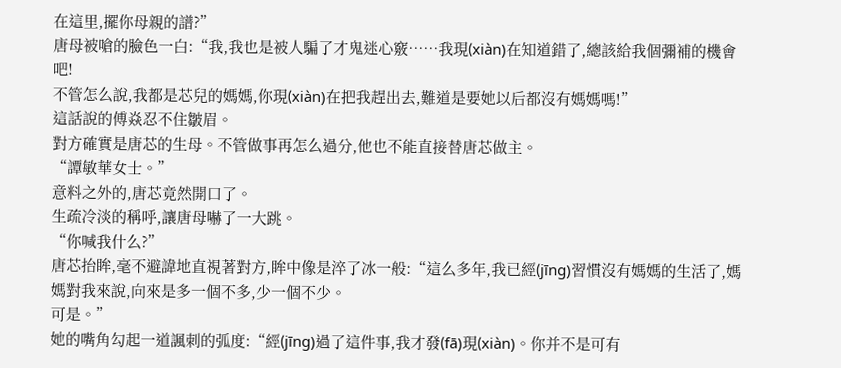在這里,擺你母親的譜?”
唐母被嗆的臉色一白:“我,我也是被人騙了才鬼迷心竅……我現(xiàn)在知道錯了,總該給我個彌補的機會吧!
不管怎么說,我都是芯兒的媽媽,你現(xiàn)在把我趕出去,難道是要她以后都沒有媽媽嗎!”
這話說的傅焱忍不住皺眉。
對方確實是唐芯的生母。不管做事再怎么過分,他也不能直接替唐芯做主。
“譚敏華女士。”
意料之外的,唐芯竟然開口了。
生疏冷淡的稱呼,讓唐母嚇了一大跳。
“你喊我什么?”
唐芯抬眸,毫不避諱地直視著對方,眸中像是淬了冰一般:“這么多年,我已經(jīng)習慣沒有媽媽的生活了,媽媽對我來說,向來是多一個不多,少一個不少。
可是。”
她的嘴角勾起一道諷刺的弧度:“經(jīng)過了這件事,我才發(fā)現(xiàn)。你并不是可有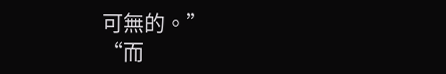可無的。”
“而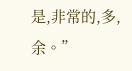是,非常的,多,余。”